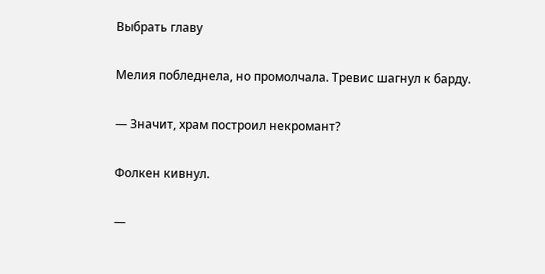Выбрать главу

Мелия побледнела, но промолчала. Тревис шагнул к барду.

— Значит, храм построил некромант?

Фолкен кивнул.

—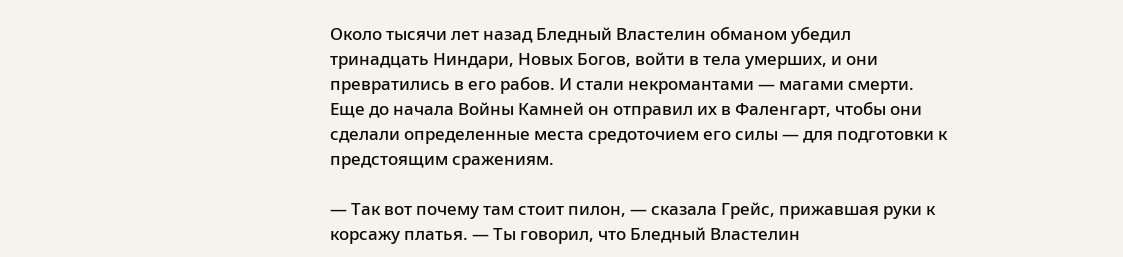Около тысячи лет назад Бледный Властелин обманом убедил тринадцать Ниндари, Новых Богов, войти в тела умерших, и они превратились в его рабов. И стали некромантами — магами смерти. Еще до начала Войны Камней он отправил их в Фаленгарт, чтобы они сделали определенные места средоточием его силы — для подготовки к предстоящим сражениям.

— Так вот почему там стоит пилон, — сказала Грейс, прижавшая руки к корсажу платья. — Ты говорил, что Бледный Властелин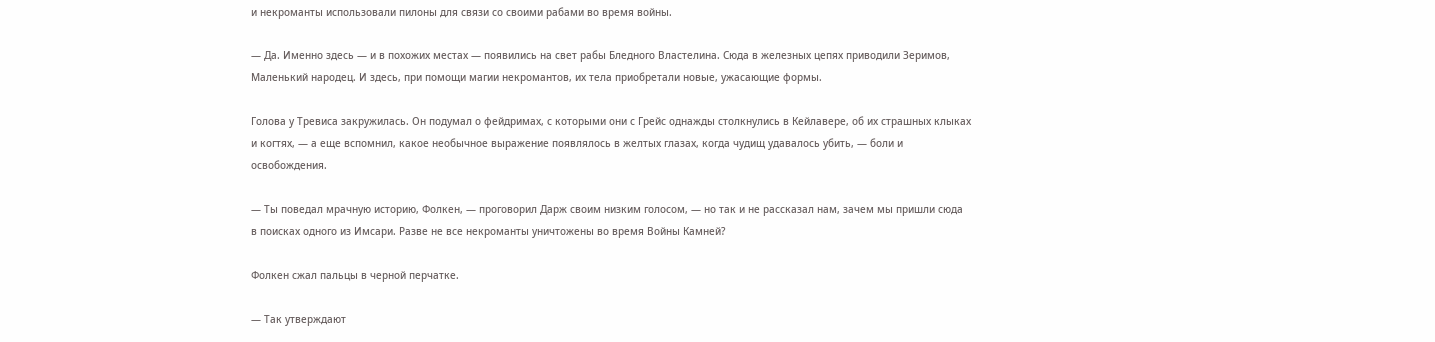и некроманты использовали пилоны для связи со своими рабами во время войны.

— Да. Именно здесь — и в похожих местах — появились на свет рабы Бледного Властелина. Сюда в железных цепях приводили Зеримов, Маленький народец. И здесь, при помощи магии некромантов, их тела приобретали новые, ужасающие формы.

Голова у Тревиса закружилась. Он подумал о фейдримах, с которыми они с Грейс однажды столкнулись в Кейлавере, об их страшных клыках и когтях, — а еще вспомнил, какое необычное выражение появлялось в желтых глазах, когда чудищ удавалось убить, — боли и освобождения.

— Ты поведал мрачную историю, Фолкен, — проговорил Дарж своим низким голосом, — но так и не рассказал нам, зачем мы пришли сюда в поисках одного из Имсари. Разве не все некроманты уничтожены во время Войны Камней?

Фолкен сжал пальцы в черной перчатке.

— Так утверждают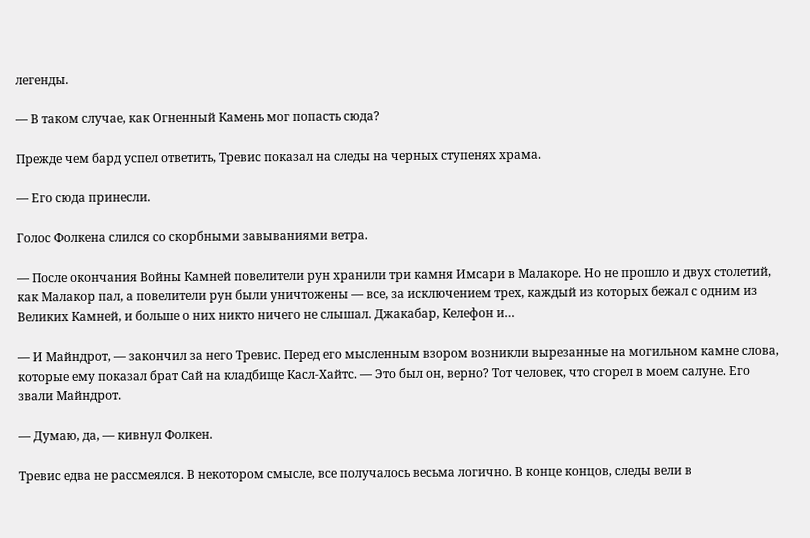легенды.

— В таком случае, как Огненный Камень мог попасть сюда?

Прежде чем бард успел ответить, Тревис показал на следы на черных ступенях храма.

— Его сюда принесли.

Голос Фолкена слился со скорбными завываниями ветра.

— После окончания Войны Камней повелители рун хранили три камня Имсари в Малакоре. Но не прошло и двух столетий, как Малакор пал, а повелители рун были уничтожены — все, за исключением трех, каждый из которых бежал с одним из Великих Камней, и больше о них никто ничего не слышал. Джакабар, Келефон и…

— И Майндрот, — закончил за него Тревис. Перед его мысленным взором возникли вырезанные на могильном камне слова, которые ему показал брат Сай на кладбище Касл-Хайтс. — Это был он, верно? Тот человек, что сгорел в моем салуне. Его звали Майндрот.

— Думаю, да, — кивнул Фолкен.

Тревис едва не рассмеялся. В некотором смысле, все получалось весьма логично. В конце концов, следы вели в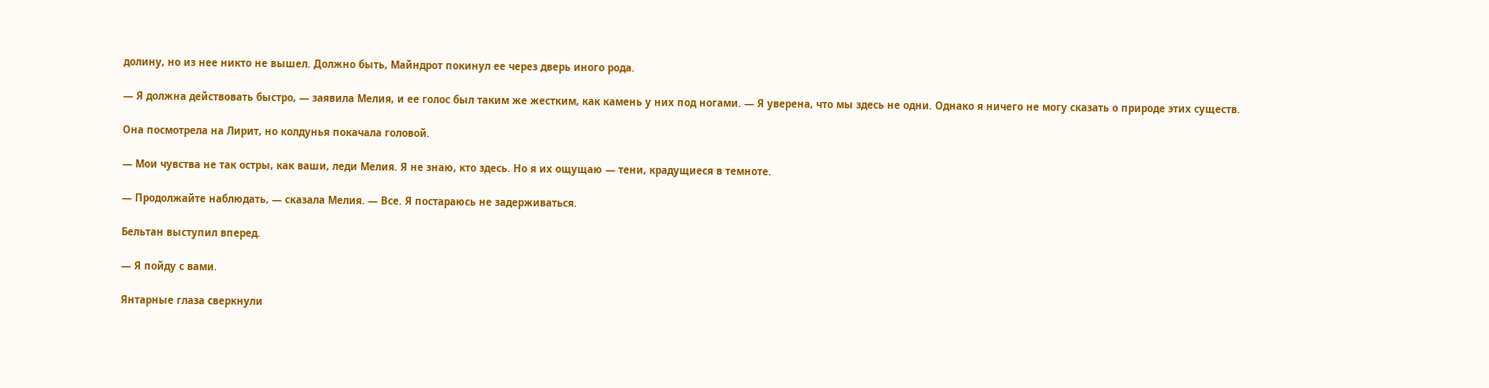долину, но из нее никто не вышел. Должно быть, Майндрот покинул ее через дверь иного рода.

— Я должна действовать быстро, — заявила Мелия, и ее голос был таким же жестким, как камень у них под ногами. — Я уверена, что мы здесь не одни. Однако я ничего не могу сказать о природе этих существ.

Она посмотрела на Лирит, но колдунья покачала головой.

— Мои чувства не так остры, как ваши, леди Мелия. Я не знаю, кто здесь. Но я их ощущаю — тени, крадущиеся в темноте.

— Продолжайте наблюдать, — сказала Мелия. — Все. Я постараюсь не задерживаться.

Бельтан выступил вперед.

— Я пойду с вами.

Янтарные глаза сверкнули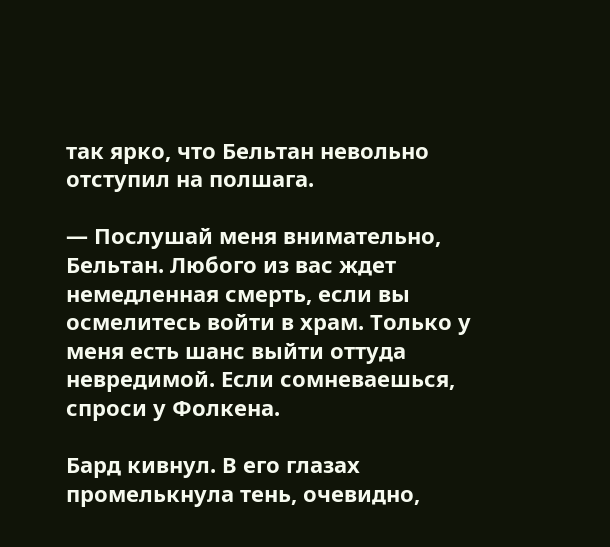так ярко, что Бельтан невольно отступил на полшага.

— Послушай меня внимательно, Бельтан. Любого из вас ждет немедленная смерть, если вы осмелитесь войти в храм. Только у меня есть шанс выйти оттуда невредимой. Если сомневаешься, спроси у Фолкена.

Бард кивнул. В его глазах промелькнула тень, очевидно,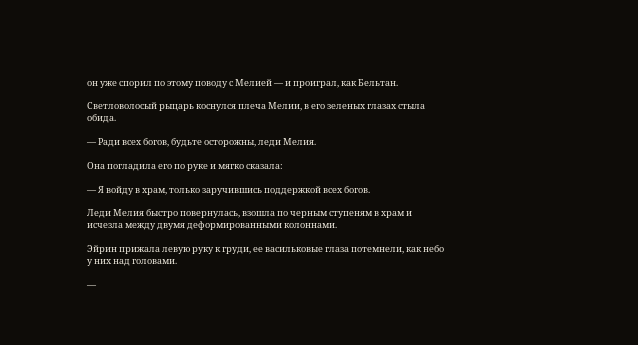он уже спорил по этому поводу с Мелией — и проиграл, как Бельтан.

Светловолосый рыцарь коснулся плеча Мелии, в его зеленых глазах стыла обида.

— Ради всех богов, будьте осторожны, леди Мелия.

Она погладила его по руке и мягко сказала:

— Я войду в храм, только заручившись поддержкой всех богов.

Леди Мелия быстро повернулась, взошла по черным ступеням в храм и исчезла между двумя деформированными колоннами.

Эйрин прижала левую руку к груди, ее васильковые глаза потемнели, как небо у них над головами.

—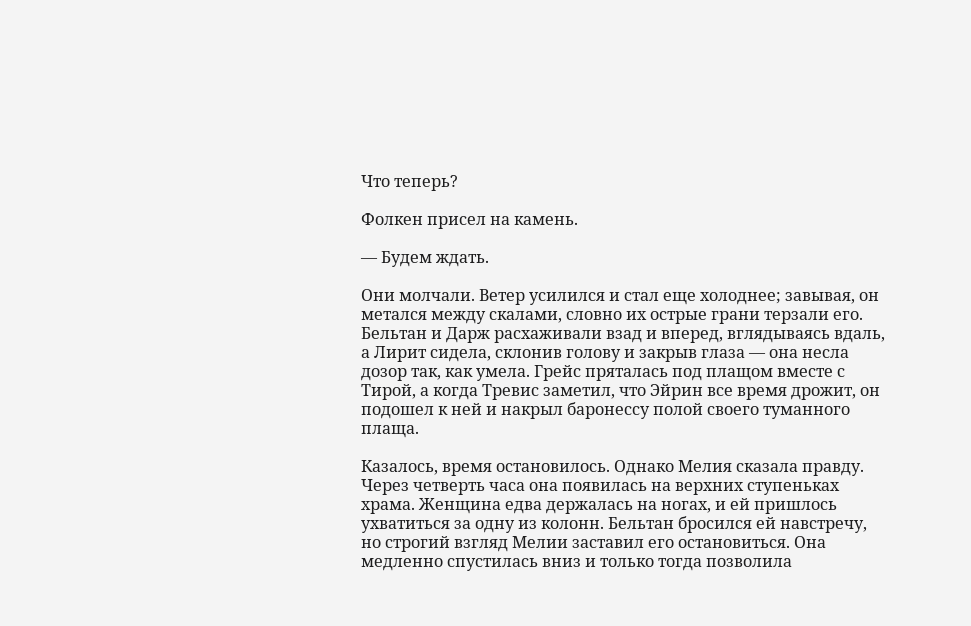Что теперь?

Фолкен присел на камень.

— Будем ждать.

Они молчали. Ветер усилился и стал еще холоднее; завывая, он метался между скалами, словно их острые грани терзали его. Бельтан и Дарж расхаживали взад и вперед, вглядываясь вдаль, а Лирит сидела, склонив голову и закрыв глаза — она несла дозор так, как умела. Грейс пряталась под плащом вместе с Тирой, а когда Тревис заметил, что Эйрин все время дрожит, он подошел к ней и накрыл баронессу полой своего туманного плаща.

Казалось, время остановилось. Однако Мелия сказала правду. Через четверть часа она появилась на верхних ступеньках храма. Женщина едва держалась на ногах, и ей пришлось ухватиться за одну из колонн. Бельтан бросился ей навстречу, но строгий взгляд Мелии заставил его остановиться. Она медленно спустилась вниз и только тогда позволила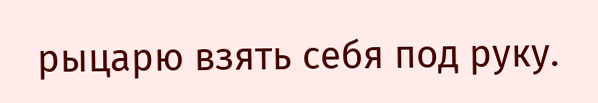рыцарю взять себя под руку.